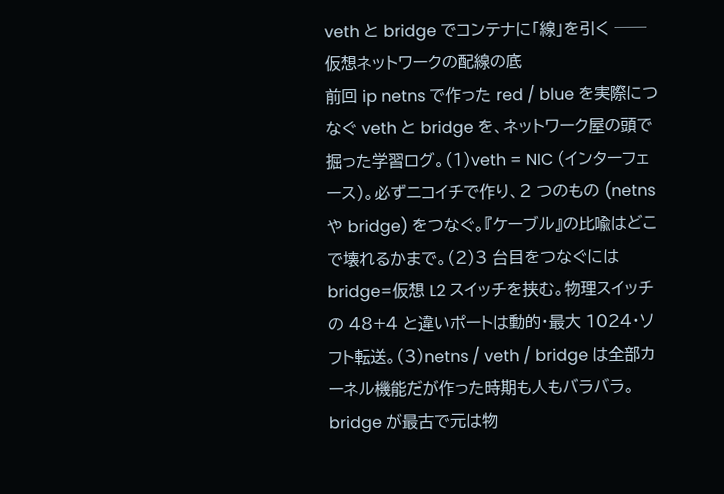veth と bridge でコンテナに「線」を引く ── 仮想ネットワークの配線の底
前回 ip netns で作った red / blue を実際につなぐ veth と bridge を、ネットワーク屋の頭で掘った学習ログ。(1)veth = NIC (インターフェース)。必ずニコイチで作り、2 つのもの (netns や bridge) をつなぐ。『ケーブル』の比喩はどこで壊れるかまで。(2)3 台目をつなぐには bridge=仮想 L2 スイッチを挟む。物理スイッチの 48+4 と違いポートは動的・最大 1024・ソフト転送。(3)netns / veth / bridge は全部カーネル機能だが作った時期も人もバラバラ。bridge が最古で元は物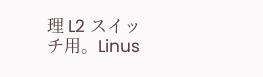理 L2 スイッチ用。Linus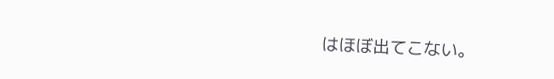はほぼ出てこない。